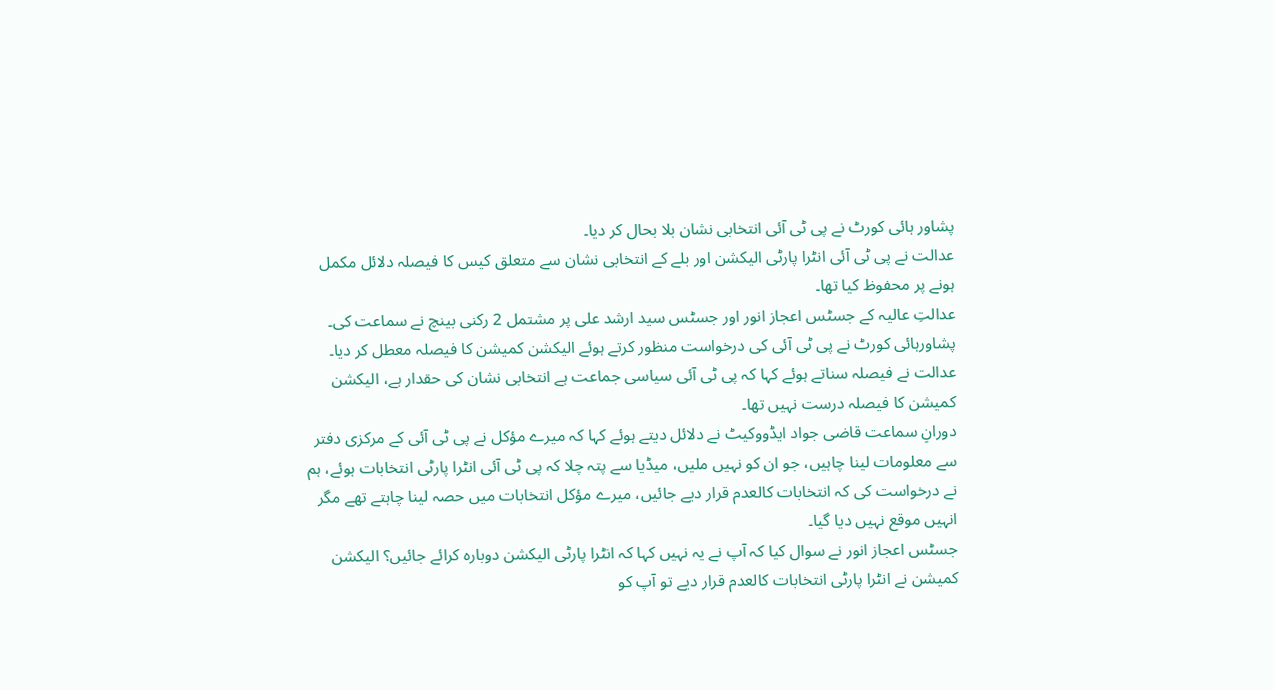پشاور ہائی کورٹ نے پی ٹی آئی انتخابی نشان بلا بحال کر دیا۔
عدالت نے پی ٹی آئی انٹرا پارٹی الیکشن اور بلے کے انتخابی نشان سے متعلق کیس کا فیصلہ دلائل مکمل ہونے پر محفوظ کیا تھا۔
عدالتِ عالیہ کے جسٹس اعجاز انور اور جسٹس سید ارشد علی پر مشتمل 2 رکنی بینچ نے سماعت کی۔
پشاورہائی کورٹ نے پی ٹی آئی کی درخواست منظور کرتے ہوئے الیکشن کمیشن کا فیصلہ معطل کر دیا۔
عدالت نے فیصلہ سناتے ہوئے کہا کہ پی ٹی آئی سیاسی جماعت ہے انتخابی نشان کی حقدار ہے، الیکشن کمیشن کا فیصلہ درست نہیں تھا۔
دورانِ سماعت قاضی جواد ایڈووکیٹ نے دلائل دیتے ہوئے کہا کہ میرے مؤکل نے پی ٹی آئی کے مرکزی دفتر سے معلومات لینا چاہیں، جو ان کو نہیں ملیں، میڈیا سے پتہ چلا کہ پی ٹی آئی انٹرا پارٹی انتخابات ہوئے، ہم نے درخواست کی کہ انتخابات کالعدم قرار دیے جائیں، میرے مؤکل انتخابات میں حصہ لینا چاہتے تھے مگر انہیں موقع نہیں دیا گیا۔
جسٹس اعجاز انور نے سوال کیا کہ آپ نے یہ نہیں کہا کہ انٹرا پارٹی الیکشن دوبارہ کرائے جائیں؟ الیکشن کمیشن نے انٹرا پارٹی انتخابات کالعدم قرار دیے تو آپ کو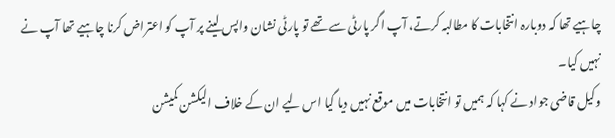چاہیے تھا کہ دوبارہ انتخابات کا مطالبہ کرتے، آپ اگر پارٹی سے تھے تو پارٹی نشان واپس لینے پر آپ کو اعتراض کرنا چاہیے تھا آپ نے نہیں کیا۔
وکیل قاضی جواد نے کہا کہ ہمیں تو انتخابات میں موقع نہیں دیا گیا اس لیے ان کے خلاف الیکشن کمیشن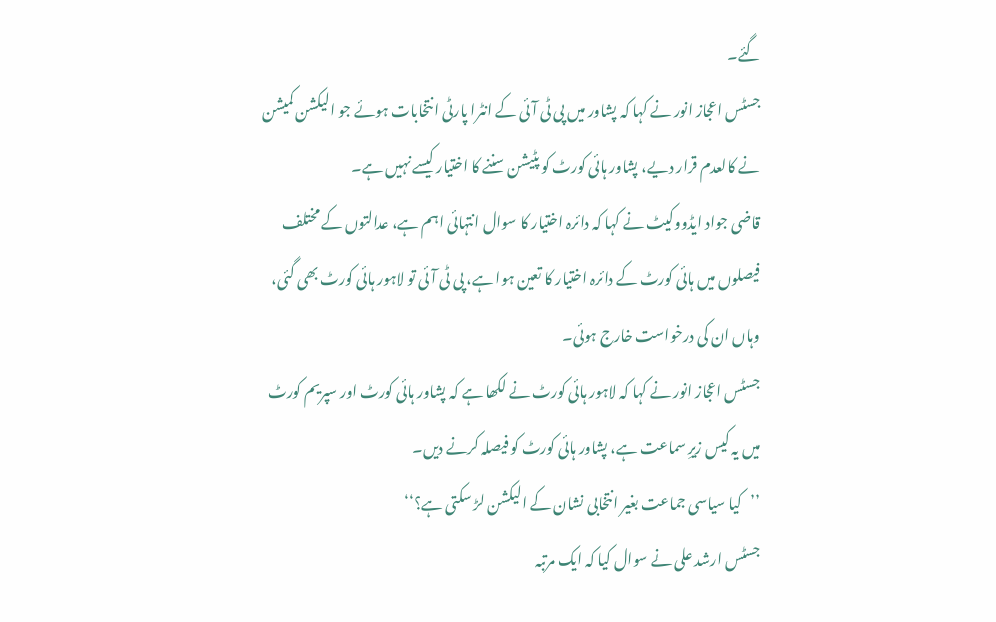گئے۔
جسٹس اعجاز انور نے کہا کہ پشاور میں پی ٹی آئی کے انٹرا پارٹی انتخابات ہوئے جو الیکشن کمیشن نے کالعدم قرار دیے، پشاور ہائی کورٹ کو پٹیشن سننے کا اختیار کیسے نہیں ہے۔
قاضی جواد ایڈووکیٹ نے کہا کہ دائرہ اختیار کا سوال انتہائی اہم ہے، عدالتوں کے مختلف فیصلوں میں ہائی کورٹ کے دائرہ اختیار کا تعین ہوا ہے، پی ٹی آئی تو لاہور ہائی کورٹ بھی گئی، وہاں ان کی درخواست خارج ہوئی۔
جسٹس اعجاز انور نے کہا کہ لاہور ہائی کورٹ نے لکھا ہے کہ پشاور ہائی کورٹ اور سپریم کورٹ میں یہ کیس زیرِ سماعت ہے، پشاور ہائی کورٹ کو فیصلہ کرنے دیں۔
’’کیا سیاسی جماعت بغیر انتخابی نشان کے الیکشن لڑ سکتی ہے؟‘‘
جسٹس ارشد علی نے سوال کیا کہ ایک مرتبہ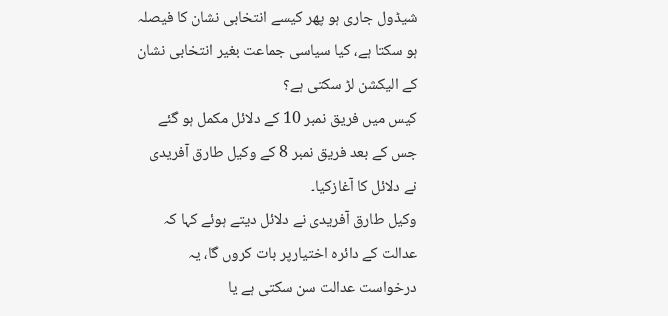شیڈول جاری ہو پھر کیسے انتخابی نشان کا فیصلہ ہو سکتا ہے، کیا سیاسی جماعت بغیر انتخابی نشان کے الیکشن لڑ سکتی ہے؟
کیس میں فریق نمبر 10 کے دلائل مکمل ہو گئے جس کے بعد فریق نمبر 8 کے وکیل طارق آفریدی نے دلائل کا آغازکیا۔
وکیل طارق آفریدی نے دلائل دیتے ہوئے کہا کہ عدالت کے دائرہ اختیارپر بات کروں گا، یہ درخواست عدالت سن سکتی ہے یا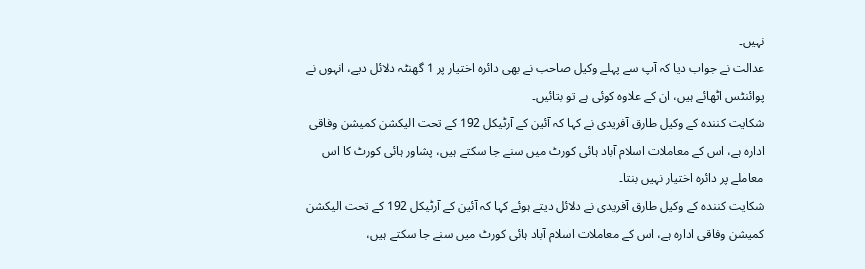نہیں۔
عدالت نے جواب دیا کہ آپ سے پہلے وکیل صاحب نے بھی دائرہ اختیار پر 1 گھنٹہ دلائل دیے، انہوں نے پوائنٹس اٹھائے ہیں، ان کے علاوہ کوئی ہے تو بتائیں۔
شکایت کنندہ کے وکیل طارق آفریدی نے کہا کہ آئین کے آرٹیکل 192 کے تحت الیکشن کمیشن وفاقی ادارہ ہے، اس کے معاملات اسلام آباد ہائی کورٹ میں سنے جا سکتے ہیں، پشاور ہائی کورٹ کا اس معاملے پر دائرہ اختیار نہیں بنتا۔
شکایت کنندہ کے وکیل طارق آفریدی نے دلائل دیتے ہوئے کہا کہ آئین کے آرٹیکل 192 کے تحت الیکشن کمیشن وفاقی ادارہ ہے، اس کے معاملات اسلام آباد ہائی کورٹ میں سنے جا سکتے ہیں،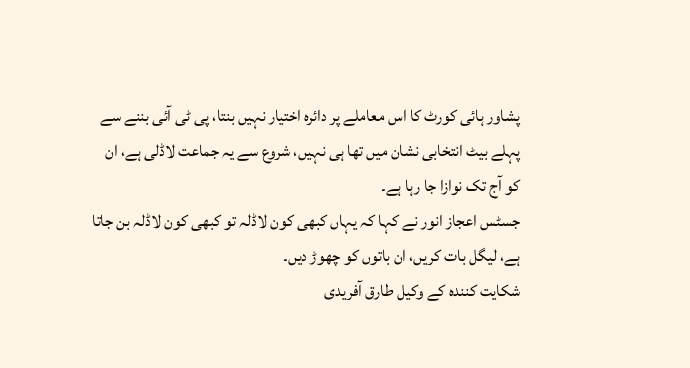پشاور ہائی کورٹ کا اس معاملے پر دائرہ اختیار نہیں بنتا، پی ٹی آئی بننے سے پہلے بیٹ انتخابی نشان میں تھا ہی نہیں، شروع سے یہ جماعت لاڈلی ہے، ان کو آج تک نوازا جا رہا ہے۔
جسٹس اعجاز انور نے کہا کہ یہاں کبھی کون لاڈلہ تو کبھی کون لاڈلہ بن جاتا ہے، لیگل بات کریں، ان باتوں کو چھوڑ دیں۔
شکایت کنندہ کے وکیل طارق آفریدی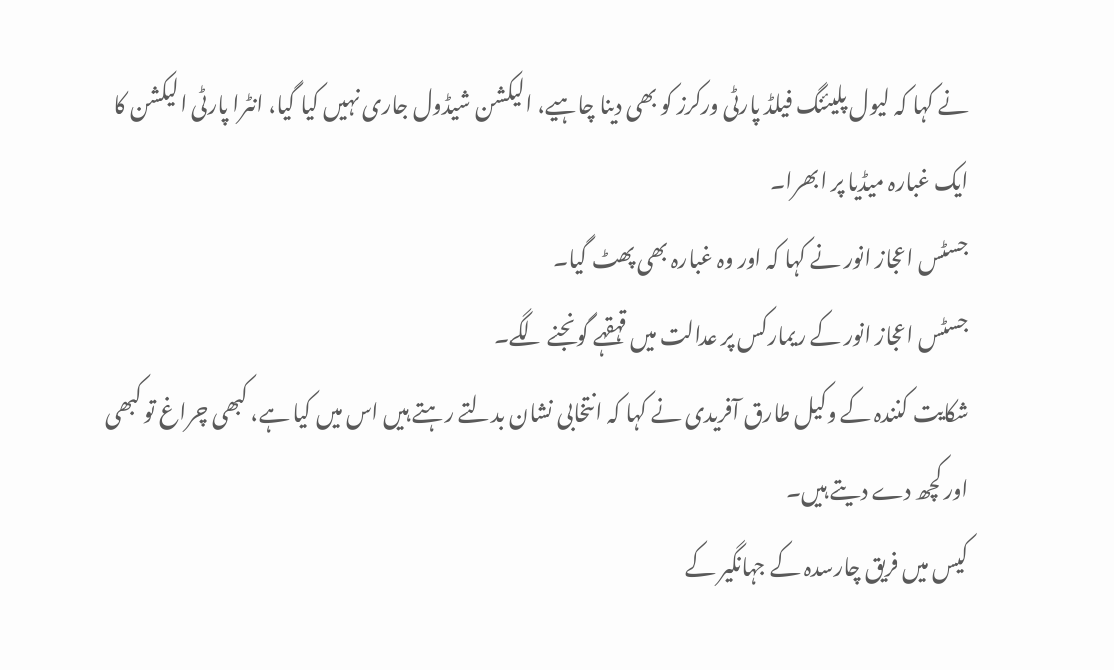نے کہا کہ لیول پلیئنگ فیلڈ پارٹی ورکرز کو بھی دینا چاہیے، الیکشن شیڈول جاری نہیں کیا گیا، انٹرا پارٹی الیکشن کا ایک غبارہ میڈیا پر ابھرا۔
جسٹس اعجاز انور نے کہا کہ اور وہ غبارہ بھی پھٹ گیا۔
جسٹس اعجاز انور کے ریمارکس پر عدالت میں قہقہے گونجنے لگے۔
شکایت کنندہ کے وکیل طارق آفریدی نے کہا کہ انتخابی نشان بدلتے رہتے ہیں اس میں کیا ہے، کبھی چراغ تو کبھی اور کچھ دے دیتے ہیں۔
کیس میں فریق چارسدہ کے جہانگیر کے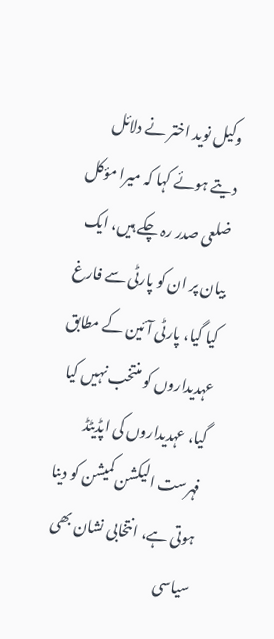وکیل نوید اختر نے دلائل دیتے ہوئے کہا کہ میرا مؤکل ضلعی صدر رہ چکے ہیں، ایک بیان پر ان کو پارٹی سے فارغ کیا گیا، پارٹی آئین کے مطابق عہدیداروں کو منتخب نہیں کیا گیا، عہدیداروں کی اپڈیٹڈ فہرست الیکشن کمیشن کو دینا ہوتی ہے، انتخابی نشان بھی سیاسی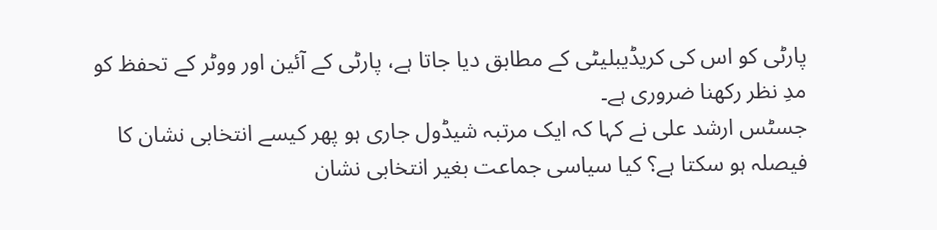پارٹی کو اس کی کریڈیبلیٹی کے مطابق دیا جاتا ہے، پارٹی کے آئین اور ووٹر کے تحفظ کو مدِ نظر رکھنا ضروری ہے۔
جسٹس ارشد علی نے کہا کہ ایک مرتبہ شیڈول جاری ہو پھر کیسے انتخابی نشان کا فیصلہ ہو سکتا ہے؟ کیا سیاسی جماعت بغیر انتخابی نشان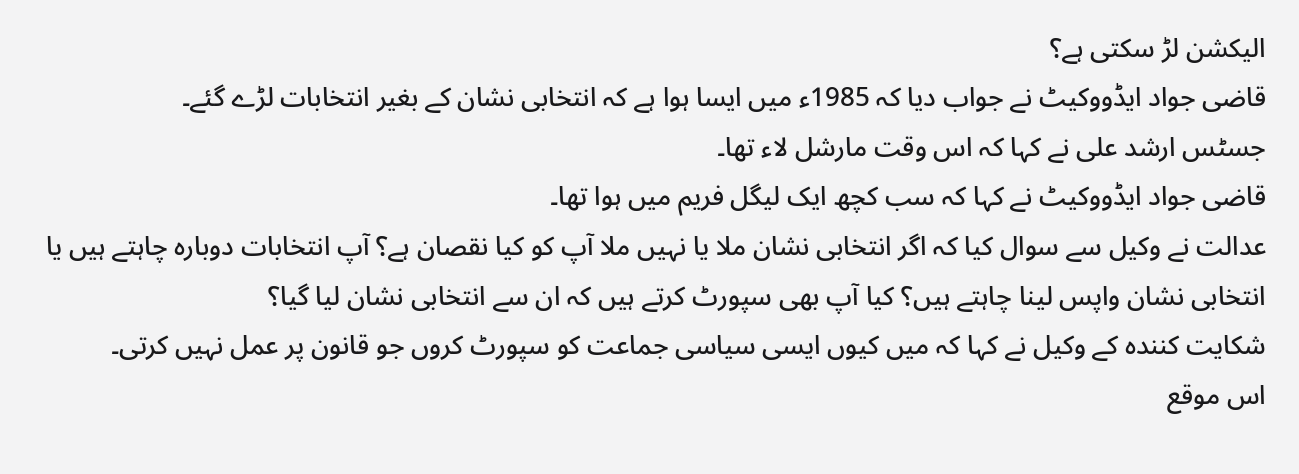الیکشن لڑ سکتی ہے؟
قاضی جواد ایڈووکیٹ نے جواب دیا کہ 1985ء میں ایسا ہوا ہے کہ انتخابی نشان کے بغیر انتخابات لڑے گئے۔
جسٹس ارشد علی نے کہا کہ اس وقت مارشل لاء تھا۔
قاضی جواد ایڈووکیٹ نے کہا کہ سب کچھ ایک لیگل فریم میں ہوا تھا۔
عدالت نے وکیل سے سوال کیا کہ اگر انتخابی نشان ملا یا نہیں ملا آپ کو کیا نقصان ہے؟ آپ انتخابات دوبارہ چاہتے ہیں یا انتخابی نشان واپس لینا چاہتے ہیں؟ کیا آپ بھی سپورٹ کرتے ہیں کہ ان سے انتخابی نشان لیا گیا؟
شکایت کنندہ کے وکیل نے کہا کہ میں کیوں ایسی سیاسی جماعت کو سپورٹ کروں جو قانون پر عمل نہیں کرتی۔
اس موقع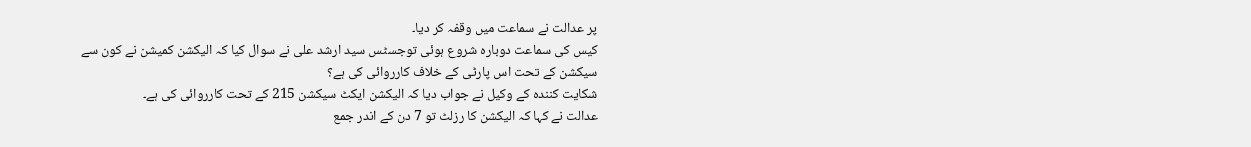پر عدالت نے سماعت میں وقفہ کر دیا۔
کیس کی سماعت دوبارہ شروع ہوئی توجسٹس سید ارشد علی نے سوال کیا کہ الیکشن کمیشن نے کون سے سیکشن کے تحت اس پارٹی کے خلاف کارروائی کی ہے؟
شکایت کنندہ کے وکیل نے جواب دیا کہ الیکشن ایکٹ سیکشن 215 کے تحت کارروائی کی ہے۔
عدالت نے کہا کہ الیکشن کا رزلٹ تو 7 دن کے اندر جمع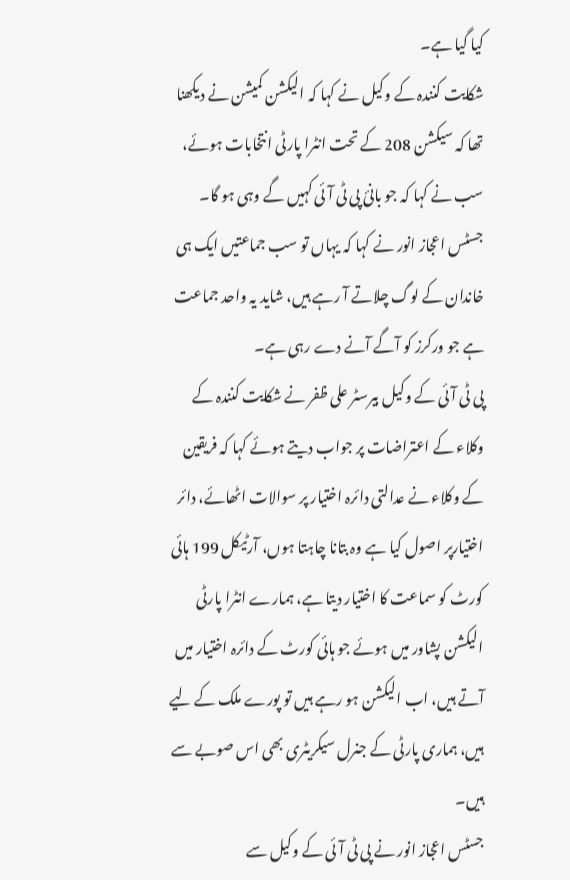کیا گیا ہے۔
شکایت کنندہ کے وکیل نے کہا کہ الیکشن کمیشن نے دیکھنا تھا کہ سیکشن 208 کے تحت انٹرا پارٹی انتخابات ہوئے، سب نے کہا کہ جو بانیٔ پی ٹی آئی کہیں گے وہی ہو گا۔
جسٹس اعجاز انور نے کہا کہ یہاں تو سب جماعتیں ایک ہی خاندان کے لوگ چلاتے آ رہے ہیں، شاید یہ واحد جماعت ہے جو ورکرز کو آگے آنے دے رہی ہے۔
پی ٹی آئی کے وکیل بیرسٹر علی ظفر نے شکایت کنندہ کے وکلاء کے اعتراضات پر جواب دیتے ہوئے کہا کہ فریقین کے وکلاء نے عدالتی دائرہ اختیار پر سوالات اٹھائے، دائر اختیارپر اصول کیا ہے وہ بتانا چاہتا ہوں، آرٹیکل 199 ہائی کورٹ کو سماعت کا اختیار دیتا ہے، ہمارے انٹرا پارٹی الیکشن پشاور میں ہوئے جو ہائی کورٹ کے دائرہ اختیار میں آتے ہیں، اب الیکشن ہو رہے ہیں تو پورے ملک کے لیے ہیں، ہماری پارٹی کے جنرل سیکریٹری بھی اس صوبے سے ہیں۔
جسٹس اعجاز انور نے پی ٹی آئی کے وکیل سے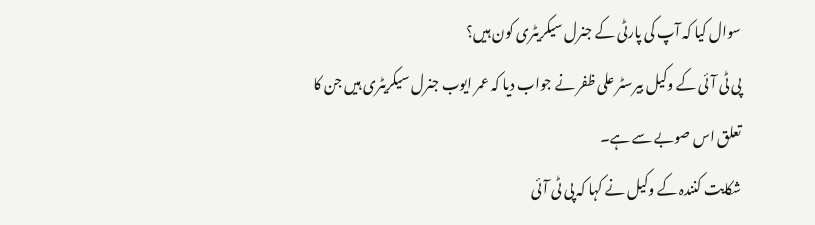سوال کیا کہ آپ کی پارٹی کے جنرل سیکریٹری کون ہیں؟
پی ٹی آئی کے وکیل بیرسٹر علی ظفر نے جواب دیا کہ عمر ایوب جنرل سیکریٹری ہیں جن کا تعلق اس صوبے سے ہے۔
شکایت کنندہ کے وکیل نے کہا کہ پی ٹی آئی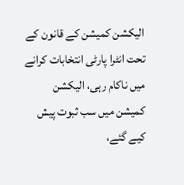الیکشن کمیشن کے قانون کے تحت انٹرا پارٹی انتخابات کرانے میں ناکام رہی، الیکشن کمیشن میں سب ثبوت پیش کیے گئے،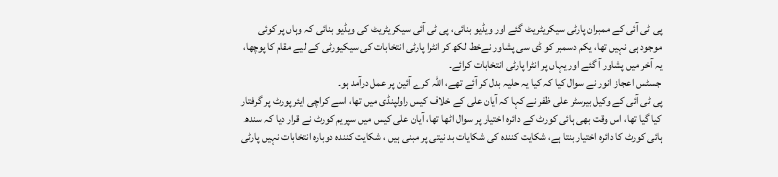پی ٹی آئی کے ممبران پارٹی سیکریٹریٹ گئے اور ویڈیو بنائی، پی ٹی آئی سیکریٹریٹ کی ویڈیو بنائی کہ وہاں پر کوئی موجود ہی نہیں تھا، یکم دسمبر کو ڈی سی پشاور نےخط لکھ کر انٹرا پارٹی انتخابات کی سیکیورٹی کے لیے مقام کا پوچھا، یہ آخر میں پشاور آ گئے اور یہاں پر انٹرا پارٹی انتخابات کرائے۔
جسٹس اعجاز انور نے سوال کیا کہ کیا یہ حلیہ بدل کر آئے تھے، اللّٰہ کرے آئین پر عمل درآمد ہو۔
پی ٹی آئی کے وکیل بیرسٹر علی ظفر نے کہا کہ آیان علی کے خلاف کیس راولپنڈی میں تھا، اسے کراچی ایئر پورٹ پر گرفتار کیا گیا تھا، اس وقت بھی ہائی کورٹ کے دائرہ اختیار پر سوال اٹھا تھا، آیان علی کیس میں سپریم کورٹ نے قرار دیا کہ سندھ ہائی کورٹ کا دائرہ اختیار بنتا ہے، شکایت کنندہ کی شکایات بد نیتی پر مبنی ہیں ، شکایت کنندہ دوبارہ انتخابات نہیں پارٹی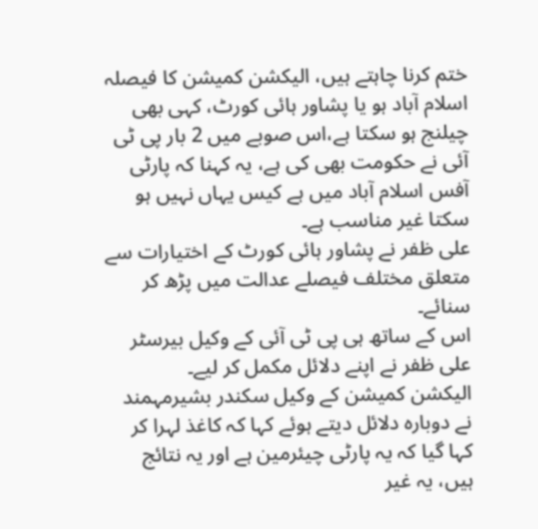ختم کرنا چاہتے ہیں، الیکشن کمیشن کا فیصلہ اسلام آباد ہو یا پشاور ہائی کورٹ، کہی بھی چیلنج ہو سکتا ہے،اس صوبے میں 2 بار پی ٹی آئی نے حکومت بھی کی ہے، یہ کہنا کہ پارٹی آفس اسلام آباد میں ہے کیس یہاں نہیں ہو سکتا غیر مناسب ہے۔
علی ظفر نے پشاور ہائی کورٹ کے اختیارات سے متعلق مختلف فیصلے عدالت میں پڑھ کر سنائے۔
اس کے ساتھ ہی پی ٹی آئی کے وکیل بیرسٹر علی ظفر نے اپنے دلائل مکمل کر لیے۔
الیکشن کمیشن کے وکیل سکندر بشیرمہمند نے دوبارہ دلائل دیتے ہوئے کہا کہ کاغذ لہرا کر کہا گیا کہ یہ پارٹی چیئرمین ہے اور یہ نتائج ہیں، یہ غیر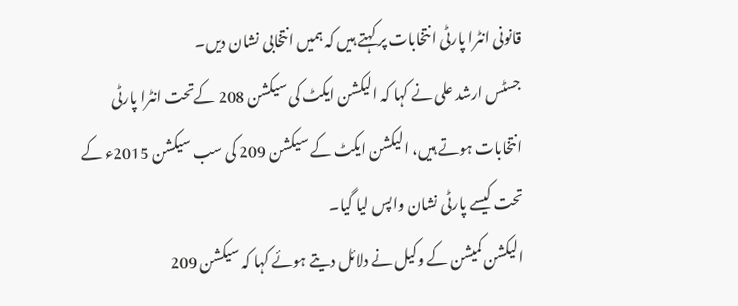قانونی انٹرا پارٹی انتخابات پر کہتے ہیں کہ ہمیں انتخابی نشان دیں۔
جسٹس ارشد علی نے کہا کہ الیکشن ایکٹ کی سیکشن 208 کےتحت انٹرا پارٹی انتخابات ہوتے ہیں، الیکشن ایکٹ کے سیکشن 209 کی سب سیکشن 2015ء کے تحت کیسے پارٹی نشان واپس لیا گیا۔
الیکشن کمیشن کے وکیل نے دلائل دیتے ہوئے کہا کہ سیکشن 209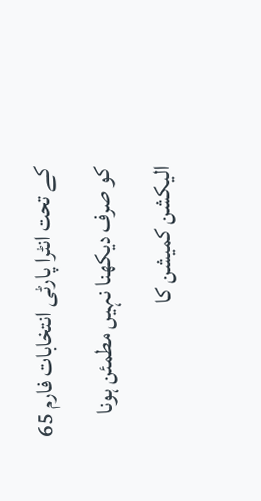کے تحت انٹرا پارٹی انتخابات فارم 65 کو صرف دیکھنا نہیں مطمئن ہونا الیکشن کمیشن کا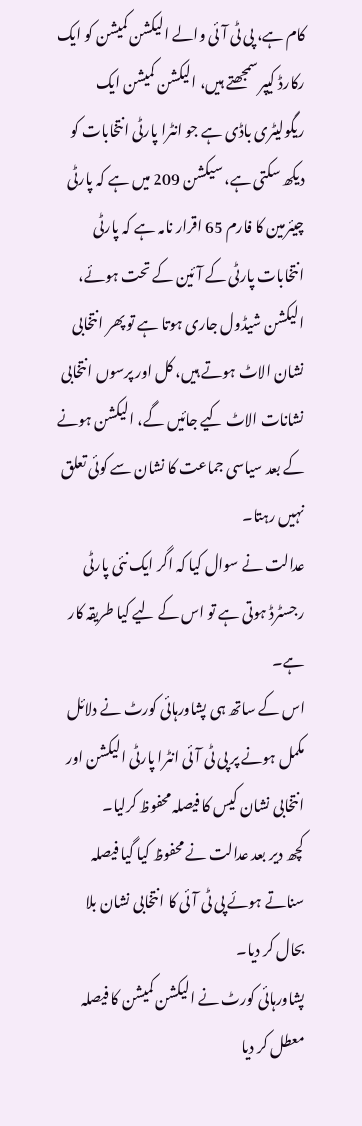کام ہے، پی ٹی آئی والے الیکشن کمیشن کو ایک رکارڈ کیپر سمجھتے ہیں، الیکشن کمیشن ایک ریگولیٹری باڈی ہے جو انٹرا پارٹی انتخابات کو دیکھ سکتی ہے، سیکشن 209 میں ہے کہ پارٹی چیئرمین کا فارم 65 اقرار نامہ ہے کہ پارٹی انتخابات پارٹی کے آئین کے تحت ہوئے، الیکشن شیڈول جاری ہوتا ہے تو پھر انتخابی نشان الاٹ ہوتے ہیں، کل اور پرسوں انتخابی نشانات الاٹ کیے جائیں گے، الیکشن ہونے کے بعد سیاسی جماعت کا نشان سے کوئی تعلق نہیں رہتا۔
عدالت نے سوال کیا کہ اگر ایک نئی پارٹی رجسٹرڈ ہوتی ہے تو اس کے لیے کیا طریقہ کار ہے۔
اس کے ساتھ ہی پشاورہائی کورٹ نے دلائل مکمل ہونے پر پی ٹی آئی انٹرا پارٹی الیکشن اور انتخابی نشان کیس کا فیصلہ محفوظ کرلیا۔
کچھ دیر بعد عدالت نے محفوظ کیا گیا فیصلہ سناتے ہوئے پی ٹی آئی کا انتخابی نشان بلا بحال کر دیا۔
پشاورہائی کورٹ نے الیکشن کمیشن کا فیصلہ معطل کر دیا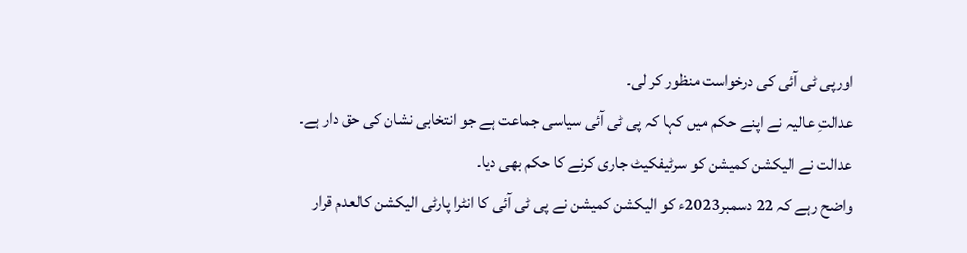اورپی ٹی آئی کی درخواست منظور کر لی۔
عدالتِ عالیہ نے اپنے حکم میں کہا کہ پی ٹی آئی سیاسی جماعت ہے جو انتخابی نشان کی حق دار ہے۔
عدالت نے الیکشن کمیشن کو سرٹیفکیٹ جاری کرنے کا حکم بھی دیا۔
واضح رہے کہ 22 دسمبر2023ء کو الیکشن کمیشن نے پی ٹی آئی کا انٹرا پارٹی الیکشن کالعدم قرار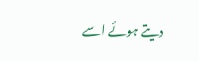دیتے ہوئے اسے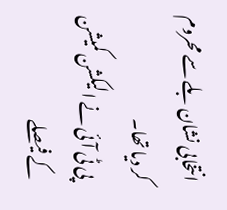انتخابی نشان بلے سے محروم کر دیا تھا۔
پی ٹی آئی نے الیکشن کمیشن کے فیصلے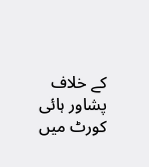کے خلاف پشاور ہائی کورٹ میں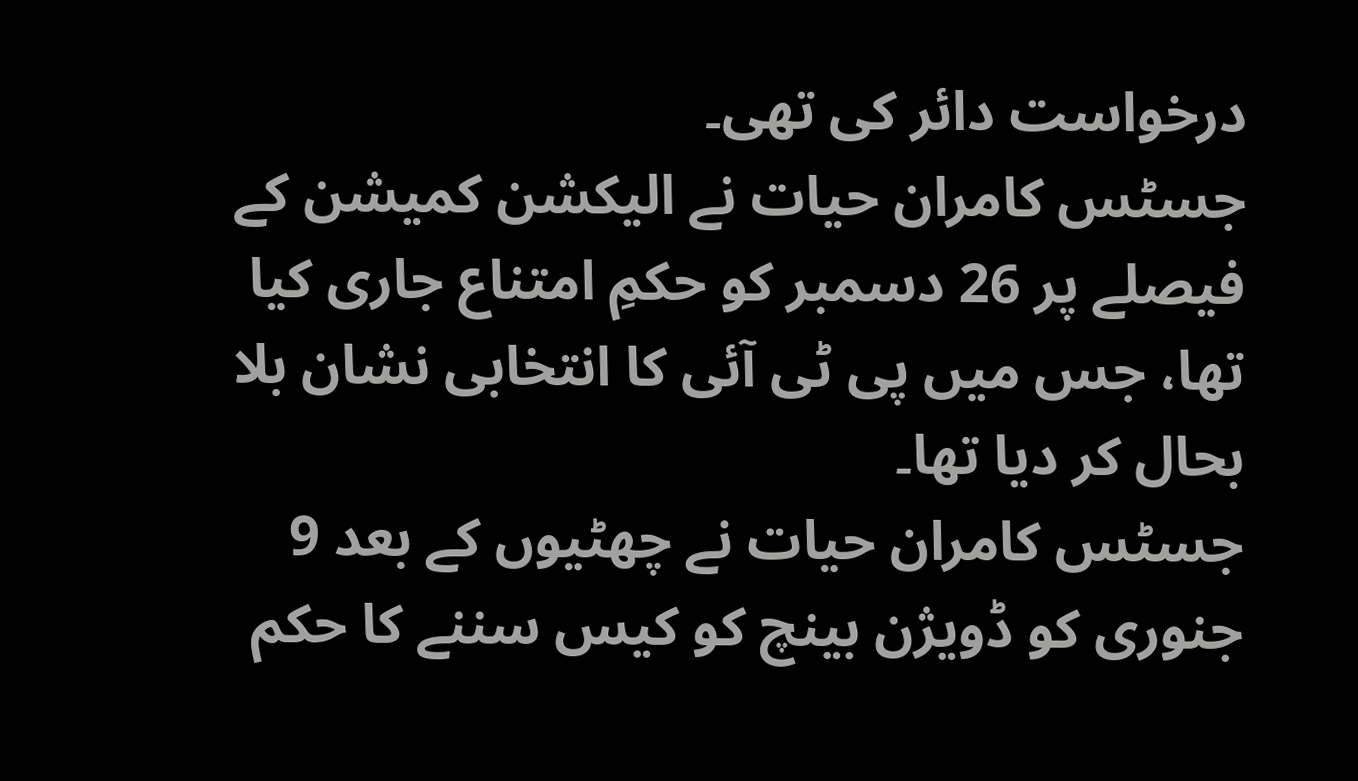درخواست دائر کی تھی۔
جسٹس کامران حیات نے الیکشن کمیشن کے فیصلے پر 26 دسمبر کو حکمِ امتناع جاری کیا تھا، جس میں پی ٹی آئی کا انتخابی نشان بلا بحال کر دیا تھا۔
جسٹس کامران حیات نے چھٹیوں کے بعد 9 جنوری کو ڈویژن بینچ کو کیس سننے کا حکم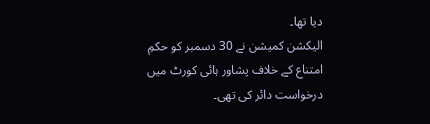دیا تھا۔
الیکشن کمیشن نے 30 دسمبر کو حکمِ امتناع کے خلاف پشاور ہائی کورٹ میں درخواست دائر کی تھی۔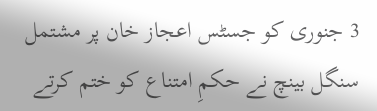3 جنوری کو جسٹس اعجاز خان پر مشتمل سنگل بینچ نے حکمِ امتناع کو ختم کرتے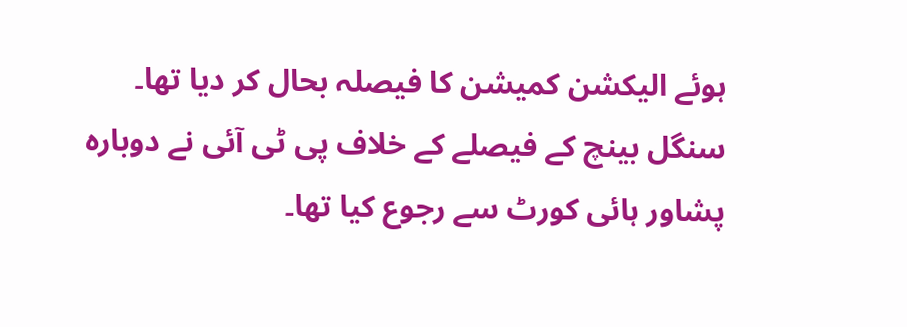ہوئے الیکشن کمیشن کا فیصلہ بحال کر دیا تھا۔
سنگل بینچ کے فیصلے کے خلاف پی ٹی آئی نے دوبارہ پشاور ہائی کورٹ سے رجوع کیا تھا۔